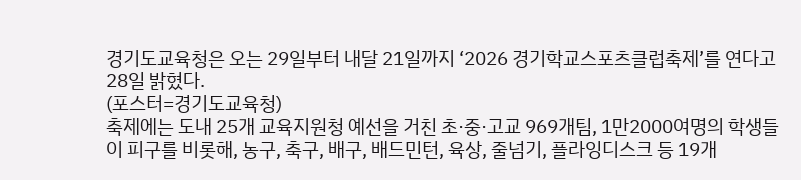경기도교육청은 오는 29일부터 내달 21일까지 ‘2026 경기학교스포츠클럽축제’를 연다고 28일 밝혔다.
(포스터=경기도교육청)
축제에는 도내 25개 교육지원청 예선을 거친 초·중·고교 969개팀, 1만2000여명의 학생들이 피구를 비롯해, 농구, 축구, 배구, 배드민턴, 육상, 줄넘기, 플라잉디스크 등 19개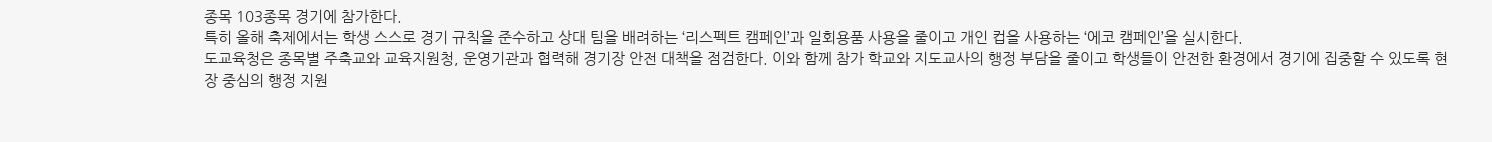종목 103종목 경기에 참가한다.
특히 올해 축제에서는 학생 스스로 경기 규칙을 준수하고 상대 팀을 배려하는 ‘리스펙트 캠페인’과 일회용품 사용을 줄이고 개인 컵을 사용하는 ‘에코 캠페인’을 실시한다.
도교육청은 종목별 주축교와 교육지원청, 운영기관과 협력해 경기장 안전 대책을 점검한다. 이와 함께 참가 학교와 지도교사의 행정 부담을 줄이고 학생들이 안전한 환경에서 경기에 집중할 수 있도록 현장 중심의 행정 지원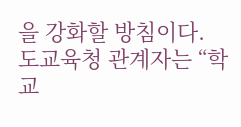을 강화할 방침이다.
도교육청 관계자는 “학교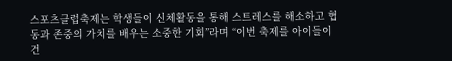스포츠클럽축제는 학생들이 신체활동을 통해 스트레스를 해소하고 협동과 존중의 가치를 배우는 소중한 기회”라며 “이번 축제를 아이들이 건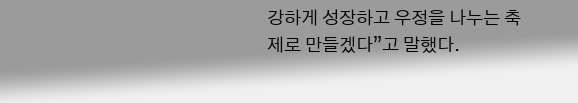강하게 성장하고 우정을 나누는 축제로 만들겠다”고 말했다.